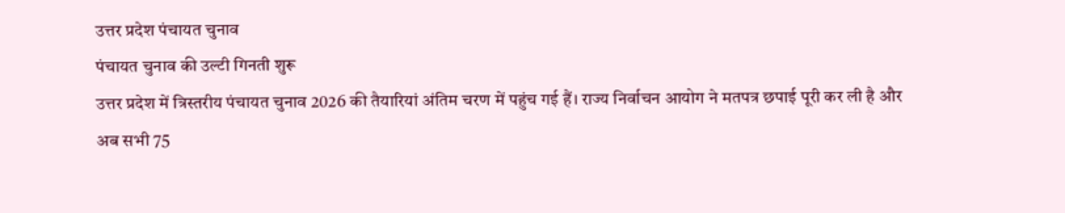उत्तर प्रदेश पंचायत चुनाव
पंचायत चुनाव की उल्टी गिनती शुरू
उत्तर प्रदेश में त्रिस्तरीय पंचायत चुनाव 2026 की तैयारियां अंतिम चरण में पहुंच गई हैं। राज्य निर्वाचन आयोग ने मतपत्र छपाई पूरी कर ली है और अब सभी 75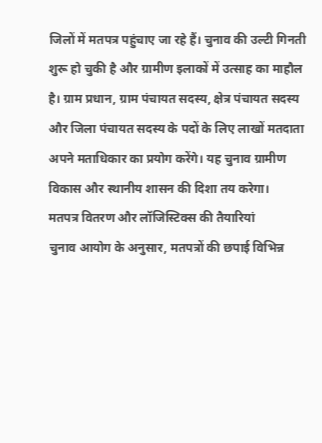जिलों में मतपत्र पहुंचाए जा रहे हैं। चुनाव की उल्टी गिनती शुरू हो चुकी है और ग्रामीण इलाकों में उत्साह का माहौल है। ग्राम प्रधान, ग्राम पंचायत सदस्य, क्षेत्र पंचायत सदस्य और जिला पंचायत सदस्य के पदों के लिए लाखों मतदाता अपने मताधिकार का प्रयोग करेंगे। यह चुनाव ग्रामीण विकास और स्थानीय शासन की दिशा तय करेगा।
मतपत्र वितरण और लॉजिस्टिक्स की तैयारियां
चुनाव आयोग के अनुसार, मतपत्रों की छपाई विभिन्न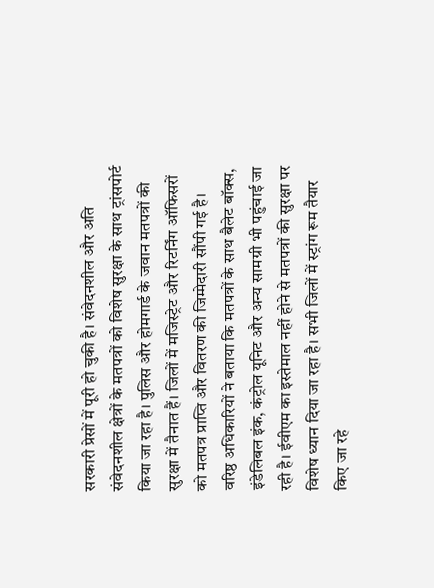सरकारी प्रेसों में पूरी हो चुकी है। संवेदनशील और अति संवेदनशील क्षेत्रों के मतपत्रों को विशेष सुरक्षा के साथ ट्रांसपोर्ट किया जा रहा है। पुलिस और होमगार्ड के जवान मतपत्रों की सुरक्षा में तैनात हैं। जिलों में मजिस्ट्रेट और रिटर्निंग ऑफिसरों को मतपत्र प्राप्ति और वितरण की जिम्मेदारी सौंपी गई है।
वरिष्ठ अधिकारियों ने बताया कि मतपत्रों के साथ बैलेट बॉक्स, इंडेलिबल इंक, कंट्रोल यूनिट और अन्य सामग्री भी पहुंचाई जा रही है। ईवीएम का इस्तेमाल नहीं होने से मतपत्रों की सुरक्षा पर विशेष ध्यान दिया जा रहा है। सभी जिलों में स्ट्रांग रूम तैयार किए जा रहे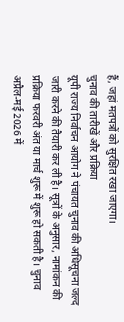हैं, जहां मतपत्रों को सुरक्षित रखा जाएगा।
चुनाव की तारीखें और प्रक्रिया
यूपी राज्य निर्वाचन आयोग ने पंचायत चुनाव की अधिसूचना जल्द जारी करने की तैयारी कर ली है। सूत्रों के अनुसार, नामांकन की प्रक्रिया फरवरी अंत या मार्च शुरू में शुरू हो सकती है। चुनाव अप्रैल-मई 2026 में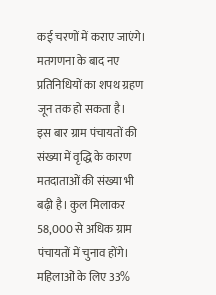कई चरणों में कराए जाएंगे। मतगणना के बाद नए प्रतिनिधियों का शपथ ग्रहण जून तक हो सकता है।
इस बार ग्राम पंचायतों की संख्या में वृद्धि के कारण मतदाताओं की संख्या भी बढ़ी है। कुल मिलाकर 58,000 से अधिक ग्राम पंचायतों में चुनाव होंगे। महिलाओं के लिए 33%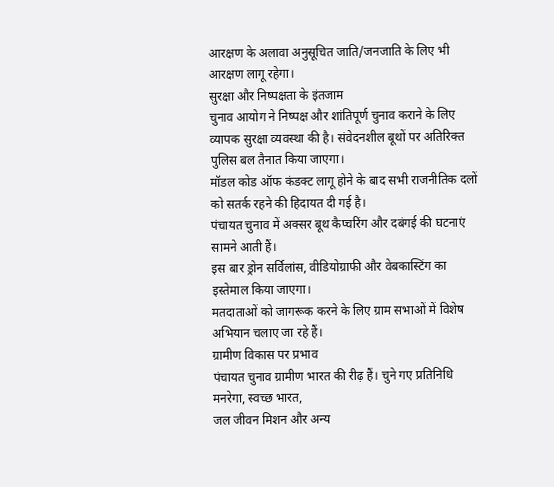आरक्षण के अलावा अनुसूचित जाति/जनजाति के लिए भी आरक्षण लागू रहेगा।
सुरक्षा और निष्पक्षता के इंतजाम
चुनाव आयोग ने निष्पक्ष और शांतिपूर्ण चुनाव कराने के लिए व्यापक सुरक्षा व्यवस्था की है। संवेदनशील बूथों पर अतिरिक्त पुलिस बल तैनात किया जाएगा।
मॉडल कोड ऑफ कंडक्ट लागू होने के बाद सभी राजनीतिक दलों को सतर्क रहने की हिदायत दी गई है।
पंचायत चुनाव में अक्सर बूथ कैप्चरिंग और दबंगई की घटनाएं सामने आती हैं।
इस बार ड्रोन सर्विलांस, वीडियोग्राफी और वेबकास्टिंग का इस्तेमाल किया जाएगा।
मतदाताओं को जागरूक करने के लिए ग्राम सभाओं में विशेष अभियान चलाए जा रहे हैं।
ग्रामीण विकास पर प्रभाव
पंचायत चुनाव ग्रामीण भारत की रीढ़ हैं। चुने गए प्रतिनिधि मनरेगा, स्वच्छ भारत,
जल जीवन मिशन और अन्य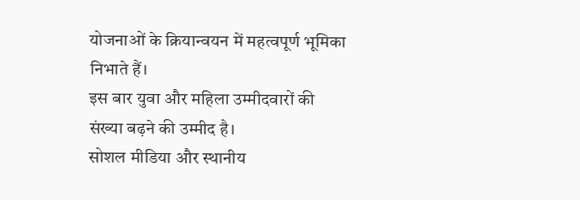योजनाओं के क्रियान्वयन में महत्वपूर्ण भूमिका निभाते हैं।
इस बार युवा और महिला उम्मीदवारों की संख्या बढ़ने की उम्मीद है।
सोशल मीडिया और स्थानीय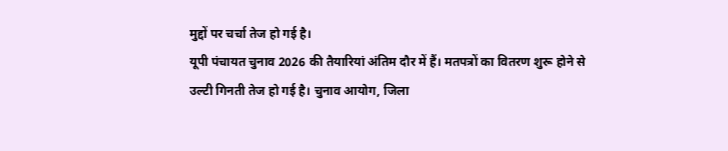मुद्दों पर चर्चा तेज हो गई है।
यूपी पंचायत चुनाव 2026 की तैयारियां अंतिम दौर में हैं। मतपत्रों का वितरण शुरू होने से
उल्टी गिनती तेज हो गई है। चुनाव आयोग, जिला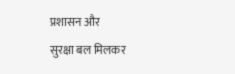प्रशासन और
सुरक्षा बल मिलकर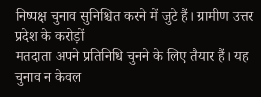निष्पक्ष चुनाव सुनिश्चित करने में जुटे हैं। ग्रामीण उत्तर प्रदेश के करोड़ों
मतदाता अपने प्रतिनिधि चुनने के लिए तैयार हैं। यह चुनाव न केवल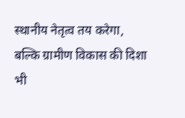स्थानीय नेतृत्व तय करेगा,
बल्कि ग्रामीण विकास की दिशा भी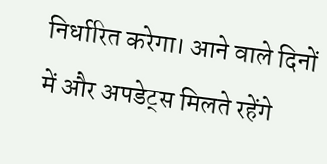निर्धारित करेगा। आने वाले दिनों में और अपडेट्स मिलते रहेंगे